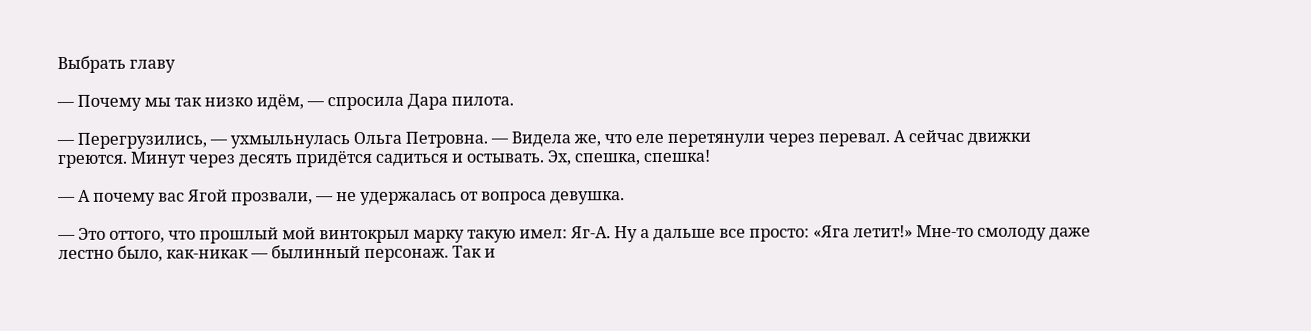Выбрать главу

— Почему мы так низко идём, — спросила Дара пилота.

— Перегрузились, — ухмыльнулась Ольга Петровна. — Видела же, что еле перетянули через перевал. А сейчас движки греются. Минут через десять придётся садиться и остывать. Эх, спешка, спешка!

— А почему вас Ягой прозвали, — не удержалась от вопроса девушка.

— Это оттого, что прошлый мой винтокрыл марку такую имел: Яг-А. Ну а дальше все просто: «Яга летит!» Мне-то смолоду даже лестно было, как-никак — былинный персонаж. Так и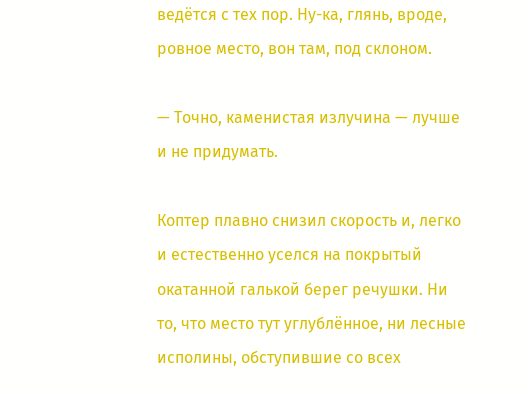ведётся с тех пор. Ну-ка, глянь, вроде, ровное место, вон там, под склоном.

— Точно, каменистая излучина — лучше и не придумать.

Коптер плавно снизил скорость и, легко и естественно уселся на покрытый окатанной галькой берег речушки. Ни то, что место тут углублённое, ни лесные исполины, обступившие со всех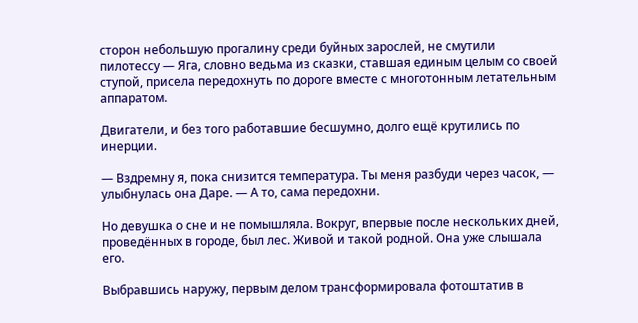сторон небольшую прогалину среди буйных зарослей, не смутили пилотессу — Яга, словно ведьма из сказки, ставшая единым целым со своей ступой, присела передохнуть по дороге вместе с многотонным летательным аппаратом.

Двигатели, и без того работавшие бесшумно, долго ещё крутились по инерции.

— Вздремну я, пока снизится температура. Ты меня разбуди через часок, — улыбнулась она Даре. — А то, сама передохни.

Но девушка о сне и не помышляла. Вокруг, впервые после нескольких дней, проведённых в городе, был лес. Живой и такой родной. Она уже слышала его.

Выбравшись наружу, первым делом трансформировала фотоштатив в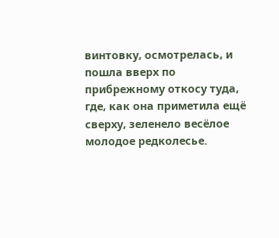винтовку, осмотрелась, и пошла вверх по прибрежному откосу туда, где, как она приметила ещё сверху, зеленело весёлое молодое редколесье.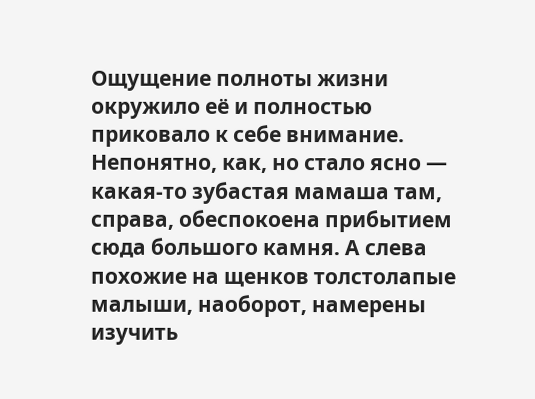Ощущение полноты жизни окружило её и полностью приковало к себе внимание. Непонятно, как, но стало ясно — какая-то зубастая мамаша там, справа, обеспокоена прибытием сюда большого камня. А слева похожие на щенков толстолапые малыши, наоборот, намерены изучить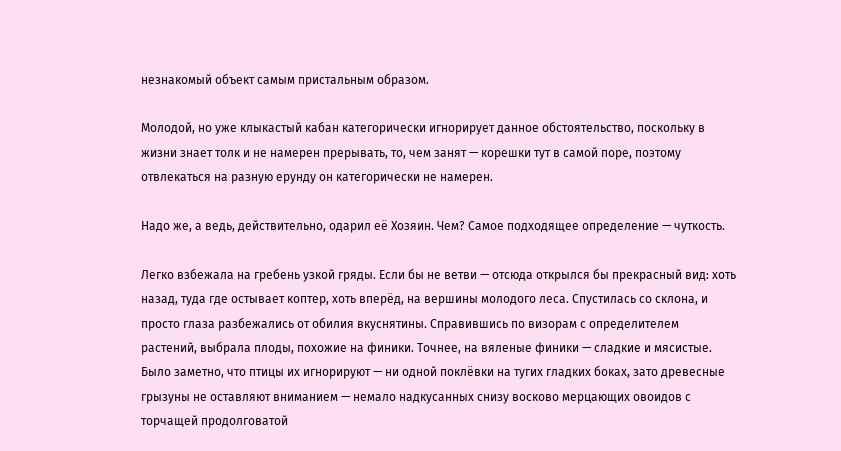незнакомый объект самым пристальным образом.

Молодой, но уже клыкастый кабан категорически игнорирует данное обстоятельство, поскольку в жизни знает толк и не намерен прерывать, то, чем занят — корешки тут в самой поре, поэтому отвлекаться на разную ерунду он категорически не намерен.

Надо же, а ведь, действительно, одарил её Хозяин. Чем? Самое подходящее определение — чуткость.

Легко взбежала на гребень узкой гряды. Если бы не ветви — отсюда открылся бы прекрасный вид: хоть назад, туда где остывает коптер, хоть вперёд, на вершины молодого леса. Спустилась со склона, и просто глаза разбежались от обилия вкуснятины. Справившись по визорам с определителем растений, выбрала плоды, похожие на финики. Точнее, на вяленые финики — сладкие и мясистые. Было заметно, что птицы их игнорируют — ни одной поклёвки на тугих гладких боках, зато древесные грызуны не оставляют вниманием — немало надкусанных снизу восково мерцающих овоидов с торчащей продолговатой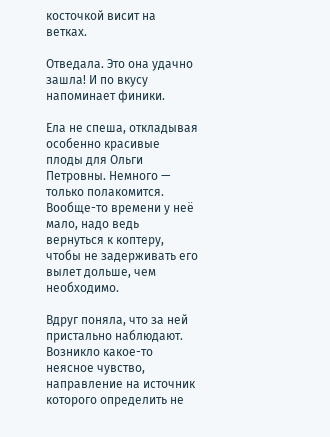косточкой висит на ветках.

Отведала. Это она удачно зашла! И по вкусу напоминает финики.

Ела не спеша, откладывая особенно красивые плоды для Ольги Петровны. Немного — только полакомится. Вообще-то времени у неё мало, надо ведь вернуться к коптеру, чтобы не задерживать его вылет дольше, чем необходимо.

Вдруг поняла, что за ней пристально наблюдают. Возникло какое-то неясное чувство, направление на источник которого определить не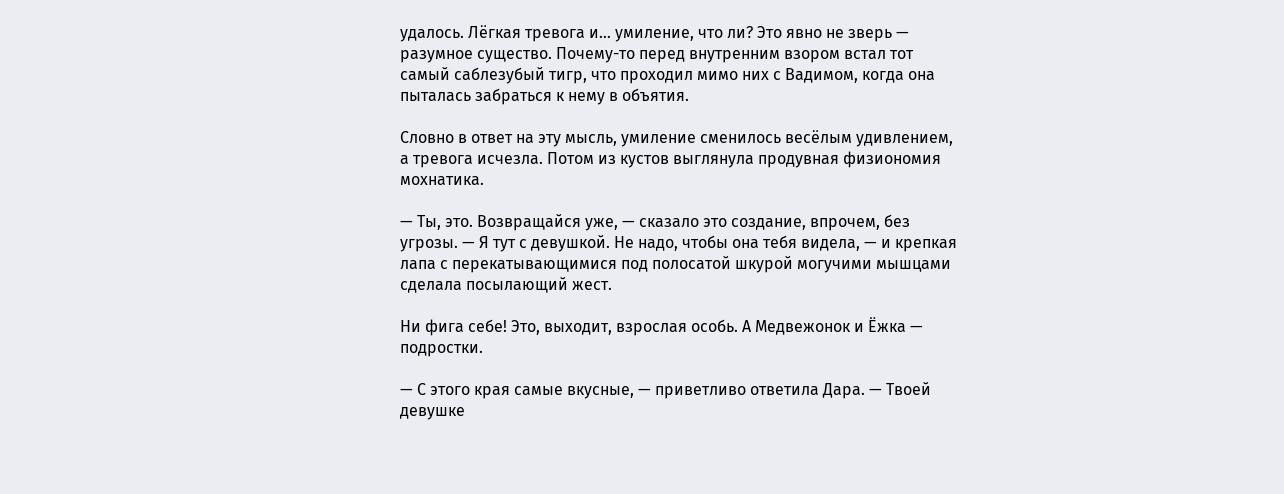удалось. Лёгкая тревога и… умиление, что ли? Это явно не зверь — разумное существо. Почему-то перед внутренним взором встал тот самый саблезубый тигр, что проходил мимо них с Вадимом, когда она пыталась забраться к нему в объятия.

Словно в ответ на эту мысль, умиление сменилось весёлым удивлением, а тревога исчезла. Потом из кустов выглянула продувная физиономия мохнатика.

— Ты, это. Возвращайся уже, — сказало это создание, впрочем, без угрозы. — Я тут с девушкой. Не надо, чтобы она тебя видела, — и крепкая лапа с перекатывающимися под полосатой шкурой могучими мышцами сделала посылающий жест.

Ни фига себе! Это, выходит, взрослая особь. А Медвежонок и Ёжка — подростки.

— С этого края самые вкусные, — приветливо ответила Дара. — Твоей девушке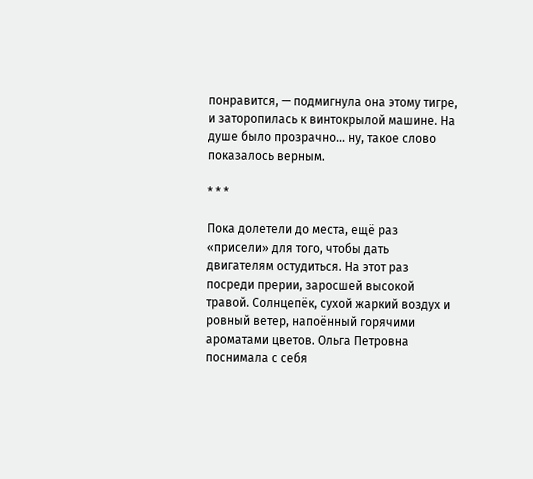понравится, — подмигнула она этому тигре, и заторопилась к винтокрылой машине. На душе было прозрачно… ну, такое слово показалось верным.

* * *

Пока долетели до места, ещё раз «присели» для того, чтобы дать двигателям остудиться. На этот раз посреди прерии, заросшей высокой травой. Солнцепёк, сухой жаркий воздух и ровный ветер, напоённый горячими ароматами цветов. Ольга Петровна поснимала с себя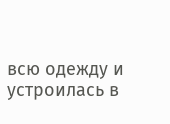всю одежду и устроилась в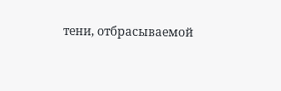тени, отбрасываемой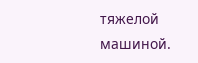тяжелой машиной.